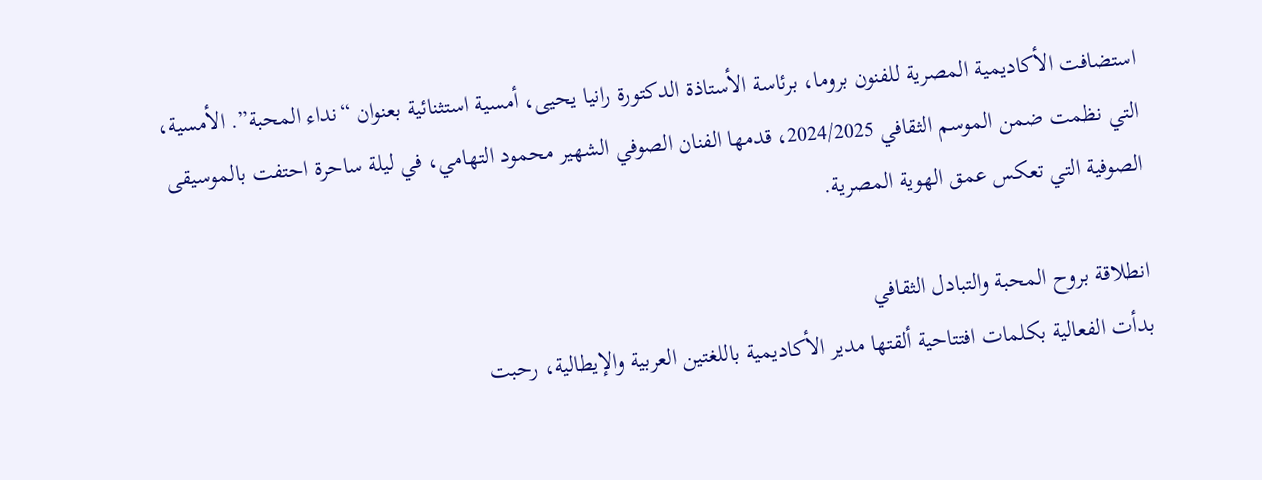استضافت الأكاديمية المصرية للفنون بروما، برئاسة الأستاذة الدكتورة رانيا يحيى، أمسية استثنائية بعنوان “نداء المحبة”. الأمسية، التي نظمت ضمن الموسم الثقافي 2024/2025، قدمها الفنان الصوفي الشهير محمود التهامي، في ليلة ساحرة احتفت بالموسيقى الصوفية التي تعكس عمق الهوية المصرية.

انطلاقة بروح المحبة والتبادل الثقافي
بدأت الفعالية بكلمات افتتاحية ألقتها مدير الأكاديمية باللغتين العربية والإيطالية، رحبت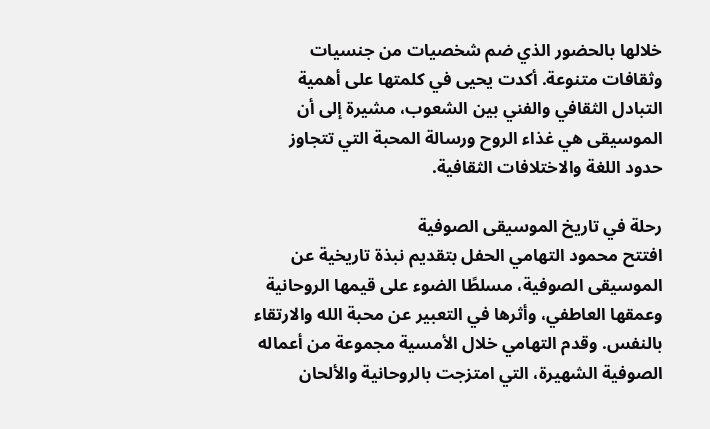خلالها بالحضور الذي ضم شخصيات من جنسيات وثقافات متنوعة. أكدت يحيى في كلمتها على أهمية التبادل الثقافي والفني بين الشعوب، مشيرة إلى أن الموسيقى هي غذاء الروح ورسالة المحبة التي تتجاوز حدود اللغة والاختلافات الثقافية.

رحلة في تاريخ الموسيقى الصوفية
افتتح محمود التهامي الحفل بتقديم نبذة تاريخية عن الموسيقى الصوفية، مسلطًا الضوء على قيمها الروحانية وعمقها العاطفي، وأثرها في التعبير عن محبة الله والارتقاء بالنفس. وقدم التهامي خلال الأمسية مجموعة من أعماله الصوفية الشهيرة، التي امتزجت بالروحانية والألحان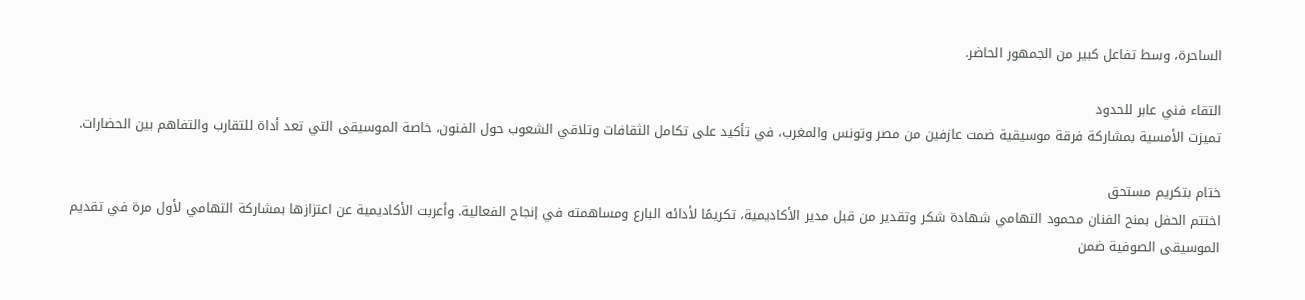الساحرة، وسط تفاعل كبير من الجمهور الحاضر.

التقاء فني عابر للحدود
تميزت الأمسية بمشاركة فرقة موسيقية ضمت عازفين من مصر وتونس والمغرب، في تأكيد على تكامل الثقافات وتلاقي الشعوب حول الفنون، خاصة الموسيقى التي تعد أداة للتقارب والتفاهم بين الحضارات.

ختام بتكريم مستحق
اختتم الحفل بمنح الفنان محمود التهامي شهادة شكر وتقدير من قبل مدير الأكاديمية، تكريمًا لأدائه البارع ومساهمته في إنجاح الفعالية. وأعربت الأكاديمية عن اعتزازها بمشاركة التهامي لأول مرة في تقديم الموسيقى الصوفية ضمن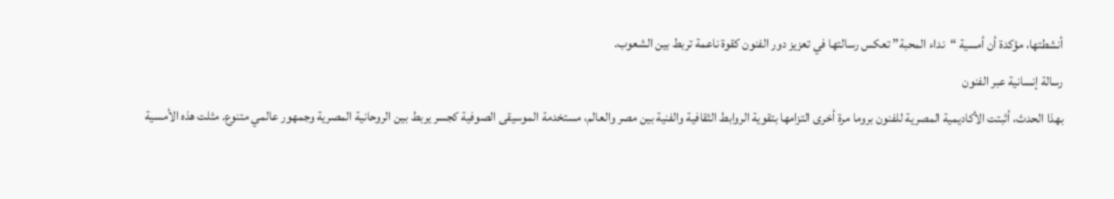أنشطتها، مؤكدة أن أمسية “نداء المحبة” تعكس رسالتها في تعزيز دور الفنون كقوة ناعمة تربط بين الشعوب.
رسالة إنسانية عبر الفنون
بهذا الحدث، أثبتت الأكاديمية المصرية للفنون بروما مرة أخرى التزامها بتقوية الروابط الثقافية والفنية بين مصر والعالم، مستخدمة الموسيقى الصوفية كجسر يربط بين الروحانية المصرية وجمهور عالمي متنوع. مثلت هذه الأمسية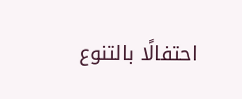احتفالًا بالتنوع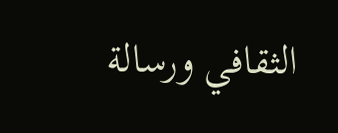الثقافي ورسالة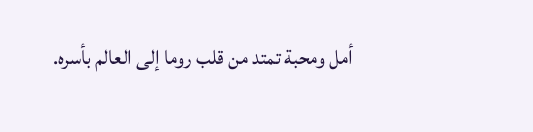أمل ومحبة تمتد من قلب روما إلى العالم بأسره.